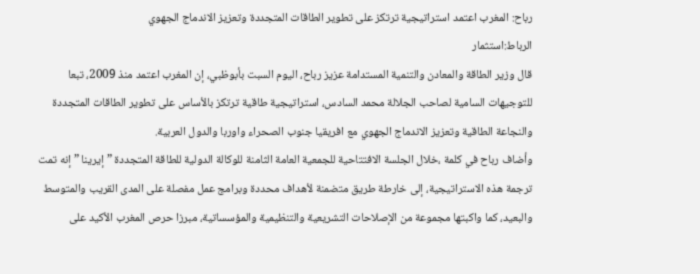رباح: المغرب اعتمد استراتيجية ترتكز على تطوير الطاقات المتجددة وتعزيز الاندماج الجهوي
الرباط:استثمار
قال وزير الطاقة والمعادن والتنمية المستدامة عزيز رباح، اليوم السبت بأبوظبي، إن المغرب اعتمد منذ 2009، تبعا للتوجيهات السامية لصاحب الجلالة محمد السادس، استراتيجية طاقية ترتكز بالأساس على تطوير الطاقات المتجددة والنجاعة الطاقية وتعزيز الاندماج الجهوي مع افريقيا جنوب الصحراء واوربا والدول العربية.
وأضاف رباح في كلمة ،خلال الجلسة الافتتاحية للجمعية العامة الثامنة للوكالة الدولية للطاقة المتجددة ” إيرينا ” إنه تمت ترجمة هذه الاستراتيجية، إلى خارطة طريق متضمنة لأهداف محددة وبرامج عمل مفصلة على المدى القريب والمتوسط والبعيد، كما واكبتها مجموعة من الإصلاحات التشريعية والتنظيمية والمؤسساتية، مبرزا حرص المغرب الأكيد على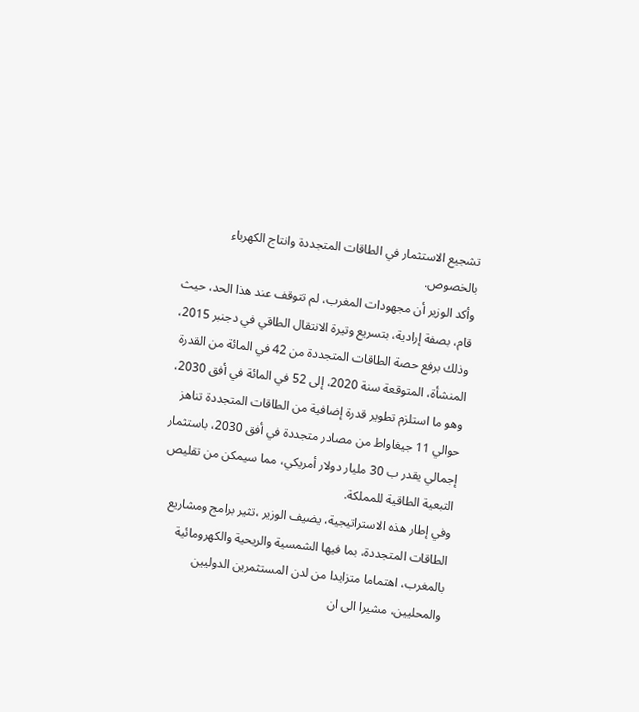تشجيع الاستثمار في الطاقات المتجددة وانتاج الكهرباء بالخصوص.
وأكد الوزير أن مجهودات المغرب، لم تتوقف عند هذا الحد، حيث قام، بصفة إرادية، بتسريع وتيرة الانتقال الطاقي في دجنبر 2015، وذلك برفع حصة الطاقات المتجددة من 42 في المائة من القدرة المنشأة، المتوقعة سنة 2020، إلى 52 في المائة في أفق 2030، وهو ما استلزم تطوير قدرة إضافية من الطاقات المتجددة تناهز حوالي 11 جيغاواط من مصادر متجددة في أفق 2030، باستثمار إجمالي يقدر ب 30 مليار دولار أمريكي، مما سيمكن من تقليص التبعية الطاقية للمملكة.
وفي إطار هذه الاستراتيجية، يضيف الوزير ،تثير برامج ومشاريع الطاقات المتجددة، بما فيها الشمسية والريحية والكهرومائية بالمغرب، اهتماما متزايدا من لدن المستثمرين الدوليين والمحليين، مشيرا الى ان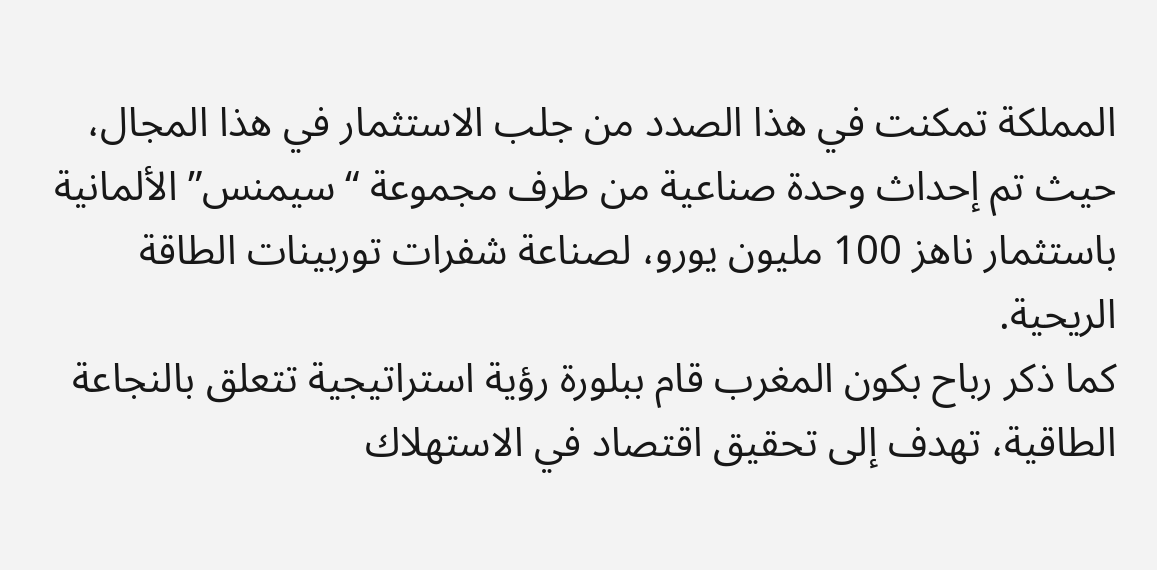المملكة تمكنت في هذا الصدد من جلب الاستثمار في هذا المجال، حيث تم إحداث وحدة صناعية من طرف مجموعة “سيمنس” الألمانية باستثمار ناهز 100 مليون يورو، لصناعة شفرات توربينات الطاقة الريحية.
كما ذكر رباح بكون المغرب قام ببلورة رؤية استراتيجية تتعلق بالنجاعة الطاقية، تهدف إلى تحقيق اقتصاد في الاستهلاك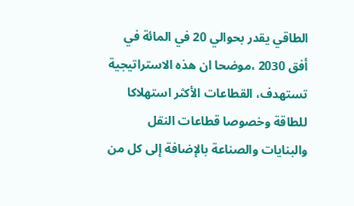الطاقي يقدر بحوالي 20 في المائة في أفق 2030 ،موضحا ان هذه الاستراتيجية تستهدف، القطاعات الأكثر استهلاكا للطاقة وخصوصا قطاعات النقل والبنايات والصناعة بالإضافة إلى كل من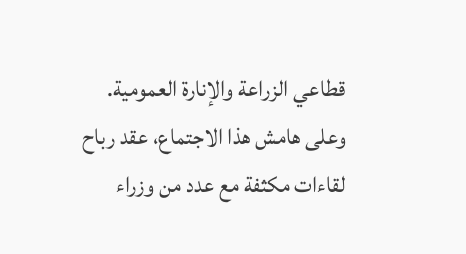قطاعي الزراعة والإنارة العمومية.
وعلى هامش هذا الاجتماع، عقد رباح لقاءات مكثفة مع عدد من وزراء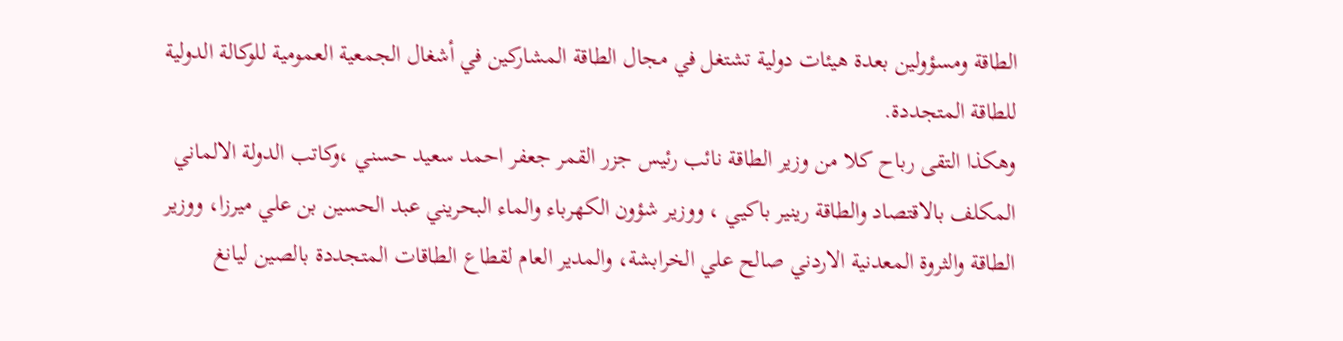الطاقة ومسؤولين بعدة هيئات دولية تشتغل في مجال الطاقة المشاركين في أشغال الجمعية العمومية للوكالة الدولية للطاقة المتجددة.
وهكذا التقى رباح كلا من وزير الطاقة نائب رئيس جزر القمر جعفر احمد سعيد حسني ،وكاتب الدولة الالماني المكلف بالاقتصاد والطاقة رينير باكيي ، ووزير شؤون الكهرباء والماء البحريني عبد الحسين بن علي ميرزا، ووزير الطاقة والثروة المعدنية الاردني صالح علي الخرابشة، والمدير العام لقطاع الطاقات المتجددة بالصين ليانغ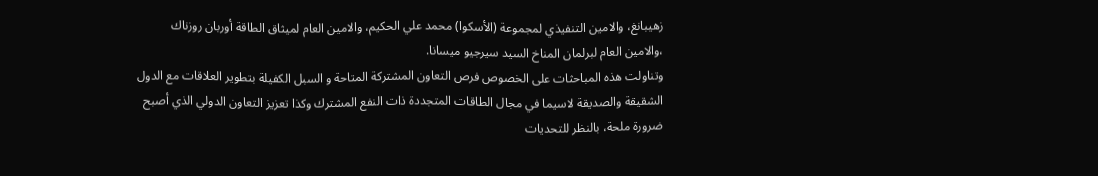زهيبانغ، والامين التنفيذي لمجموعة (الأسكوا) محمد علي الحكيم، والامين العام لميثاق الطاقة أوربان روزناك ،والامين العام لبرلمان المناخ السيد سيرجيو ميسانا.
وتناولت هذه المباحثات على الخصوص فرص التعاون المشتركة المتاحة و السبل الكفيلة بتطوير العلاقات مع الدول الشقيقة والصديقة لاسيما في مجال الطاقات المتجددة ذات النفع المشترك وكذا تعزيز التعاون الدولي الذي أصبح ضرورة ملحة، بالنظر للتحديات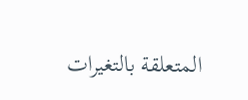المتعلقة بالتغيرات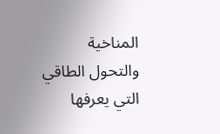المناخية والتحول الطاقي التي يعرفها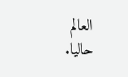العالم حاليا.